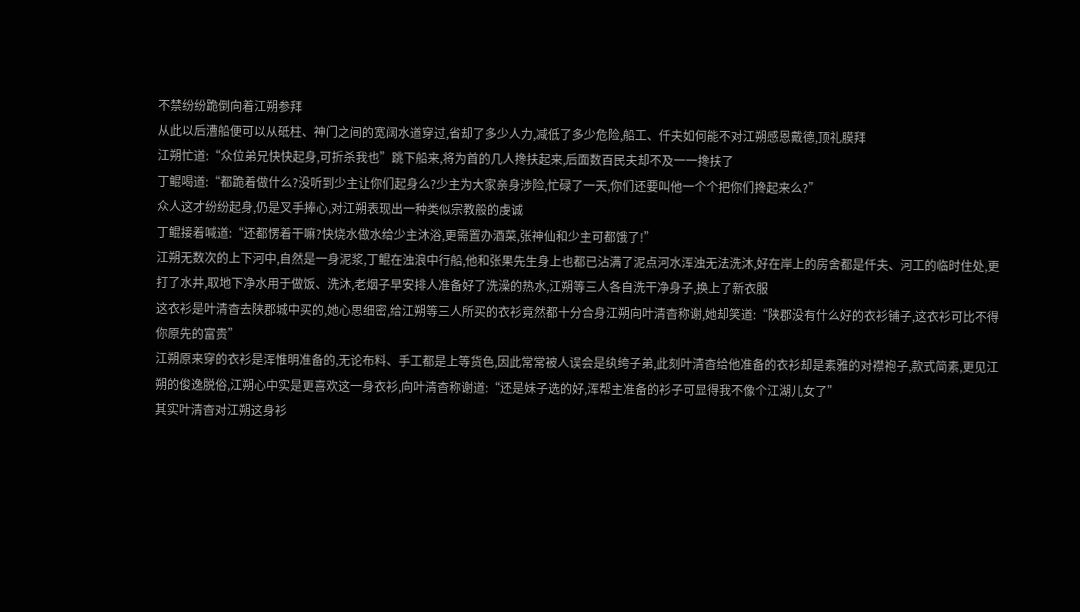不禁纷纷跪倒向着江朔参拜
从此以后漕船便可以从砥柱、神门之间的宽阔水道穿过,省却了多少人力,减低了多少危险,船工、仟夫如何能不对江朔感恩戴德,顶礼膜拜
江朔忙道:“众位弟兄快快起身,可折杀我也”跳下船来,将为首的几人搀扶起来,后面数百民夫却不及一一搀扶了
丁鲲喝道:“都跪着做什么?没听到少主让你们起身么?少主为大家亲身涉险,忙碌了一天,你们还要叫他一个个把你们搀起来么?”
众人这才纷纷起身,仍是叉手捧心,对江朔表现出一种类似宗教般的虔诚
丁鲲接着喊道:“还都愣着干嘛?快烧水做水给少主沐浴,更需置办酒菜,张神仙和少主可都饿了!”
江朔无数次的上下河中,自然是一身泥浆,丁鲲在浊浪中行船,他和张果先生身上也都已沾满了泥点河水浑浊无法洗沐,好在岸上的房舍都是仟夫、河工的临时住处,更打了水井,取地下净水用于做饭、洗沐,老烟子早安排人准备好了洗澡的热水,江朔等三人各自洗干净身子,换上了新衣服
这衣衫是叶清杳去陕郡城中买的,她心思细密,给江朔等三人所买的衣衫竟然都十分合身江朔向叶清杳称谢,她却笑道:“陕郡没有什么好的衣衫铺子,这衣衫可比不得你原先的富贵”
江朔原来穿的衣衫是浑惟明准备的,无论布料、手工都是上等货色,因此常常被人误会是纨绔子弟,此刻叶清杳给他准备的衣衫却是素雅的对襟袍子,款式简素,更见江朔的俊逸脱俗,江朔心中实是更喜欢这一身衣衫,向叶清杳称谢道:“还是妹子选的好,浑帮主准备的衫子可显得我不像个江湖儿女了”
其实叶清杳对江朔这身衫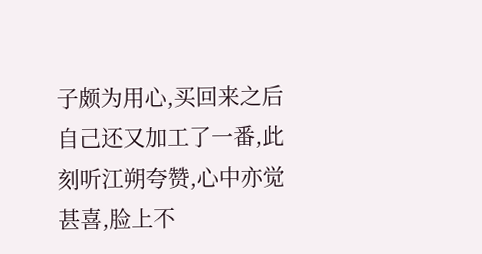子颇为用心,买回来之后自己还又加工了一番,此刻听江朔夸赞,心中亦觉甚喜,脸上不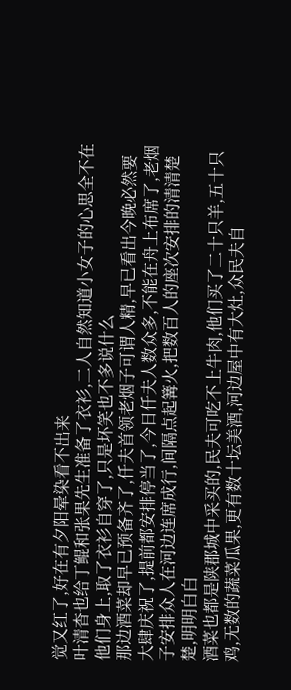觉又红了,好在有夕阳晕染看不出来
叶清杳也给丁鲲和张果先生准备了衣衫,二人自然知道小女子的心思全不在他们身上,取了衣衫自穿了,只是坏笑也不多说什么
那边酒菜却早已预备齐了,仟夫首领老烟子可谓人精,早已看出今晚必然要大肆庆祝了,提前都安排停当了,今日仟夫人数众多,不能在舟上布席了,老烟子安排众人在河边连席成行,间隔点起篝火,把数百人的座次安排的清清楚楚,明明白白
酒菜也都是陕郡城中采买的,民夫可吃不上牛肉,他们买了二十只羊,五十只鸡,无数的蔬菜瓜果,更有数十坛美酒,河边屋中有大灶,众民夫自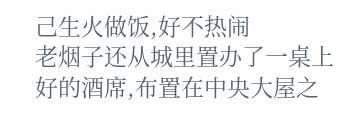己生火做饭,好不热闹
老烟子还从城里置办了一桌上好的酒席,布置在中央大屋之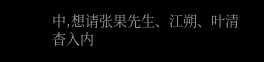中,想请张果先生、江朔、叶清杳入内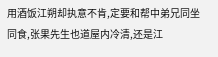用酒饭江朔却执意不肯,定要和帮中弟兄同坐同食,张果先生也道屋内冷清,还是江